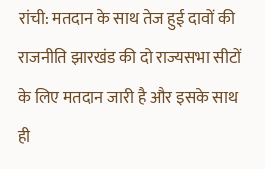रांची: मतदान के साथ तेज हुई दावों की राजनीति झारखंड की दो राज्यसभा सीटों के लिए मतदान जारी है और इसके साथ ही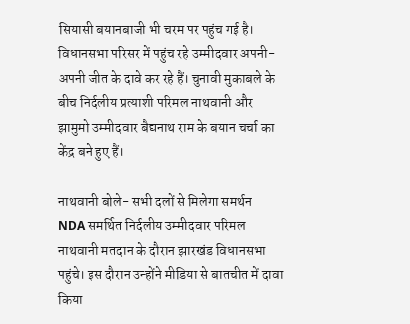सियासी बयानबाजी भी चरम पर पहुंच गई है। विधानसभा परिसर में पहुंच रहे उम्मीदवार अपनी-अपनी जीत के दावे कर रहे हैं। चुनावी मुकाबले के बीच निर्दलीय प्रत्याशी परिमल नाथवानी और झामुमो उम्मीदवार बैद्यनाथ राम के बयान चर्चा का केंद्र बने हुए हैं।

नाथवानी बोले- सभी दलों से मिलेगा समर्थन
NDA समर्थित निर्दलीय उम्मीदवार परिमल नाथवानी मतदान के दौरान झारखंड विधानसभा पहुंचे। इस दौरान उन्होंने मीडिया से बातचीत में दावा किया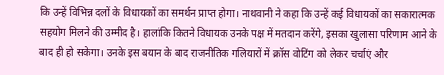कि उन्हें विभिन्न दलों के विधायकों का समर्थन प्राप्त होगा। नाथवानी ने कहा कि उन्हें कई विधायकों का सकारात्मक सहयोग मिलने की उम्मीद है। हालांकि कितने विधायक उनके पक्ष में मतदान करेंगे, इसका खुलासा परिणाम आने के बाद ही हो सकेगा। उनके इस बयान के बाद राजनीतिक गलियारों में क्रॉस वोटिंग को लेकर चर्चाएं और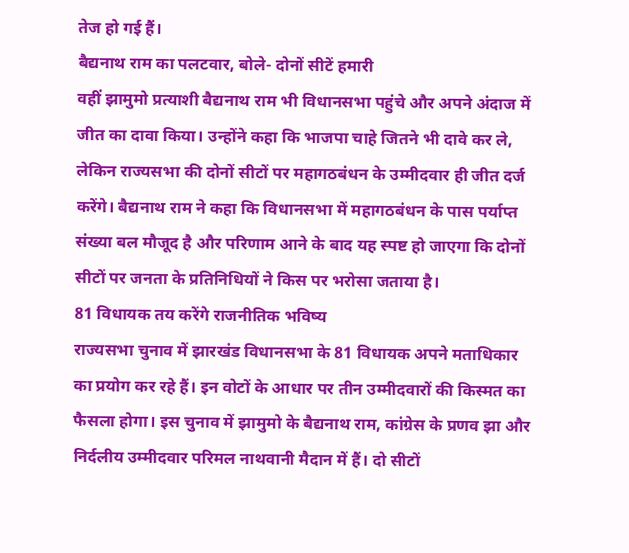तेज हो गई हैं।
बैद्यनाथ राम का पलटवार, बोले- दोनों सीटें हमारी
वहीं झामुमो प्रत्याशी बैद्यनाथ राम भी विधानसभा पहुंचे और अपने अंदाज में जीत का दावा किया। उन्होंने कहा कि भाजपा चाहे जितने भी दावे कर ले, लेकिन राज्यसभा की दोनों सीटों पर महागठबंधन के उम्मीदवार ही जीत दर्ज करेंगे। बैद्यनाथ राम ने कहा कि विधानसभा में महागठबंधन के पास पर्याप्त संख्या बल मौजूद है और परिणाम आने के बाद यह स्पष्ट हो जाएगा कि दोनों सीटों पर जनता के प्रतिनिधियों ने किस पर भरोसा जताया है।
81 विधायक तय करेंगे राजनीतिक भविष्य
राज्यसभा चुनाव में झारखंड विधानसभा के 81 विधायक अपने मताधिकार का प्रयोग कर रहे हैं। इन वोटों के आधार पर तीन उम्मीदवारों की किस्मत का फैसला होगा। इस चुनाव में झामुमो के बैद्यनाथ राम, कांग्रेस के प्रणव झा और निर्दलीय उम्मीदवार परिमल नाथवानी मैदान में हैं। दो सीटों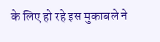के लिए हो रहे इस मुकाबले ने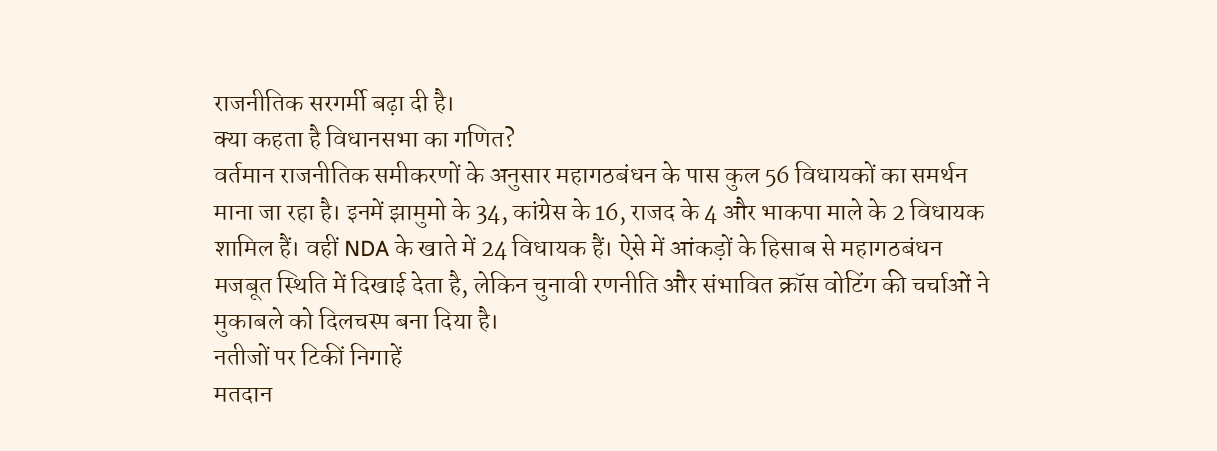राजनीतिक सरगर्मी बढ़ा दी है।
क्या कहता है विधानसभा का गणित?
वर्तमान राजनीतिक समीकरणों के अनुसार महागठबंधन के पास कुल 56 विधायकों का समर्थन माना जा रहा है। इनमें झामुमो के 34, कांग्रेस के 16, राजद के 4 और भाकपा माले के 2 विधायक शामिल हैं। वहीं NDA के खाते में 24 विधायक हैं। ऐसे में आंकड़ों के हिसाब से महागठबंधन मजबूत स्थिति में दिखाई देता है, लेकिन चुनावी रणनीति और संभावित क्रॉस वोटिंग की चर्चाओं ने मुकाबले को दिलचस्प बना दिया है।
नतीजों पर टिकीं निगाहें
मतदान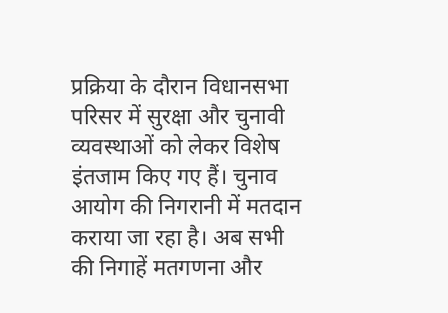प्रक्रिया के दौरान विधानसभा परिसर में सुरक्षा और चुनावी व्यवस्थाओं को लेकर विशेष इंतजाम किए गए हैं। चुनाव आयोग की निगरानी में मतदान कराया जा रहा है। अब सभी की निगाहें मतगणना और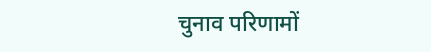चुनाव परिणामों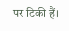पर टिकी हैं।